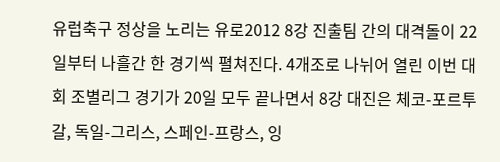유럽축구 정상을 노리는 유로2012 8강 진출팀 간의 대격돌이 22일부터 나흘간 한 경기씩 펼쳐진다. 4개조로 나뉘어 열린 이번 대회 조별리그 경기가 20일 모두 끝나면서 8강 대진은 체코-포르투갈, 독일-그리스, 스페인-프랑스, 잉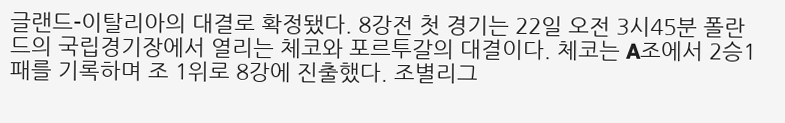글랜드-이탈리아의 대결로 확정됐다. 8강전 첫 경기는 22일 오전 3시45분 폴란드의 국립경기장에서 열리는 체코와 포르투갈의 대결이다. 체코는 A조에서 2승1패를 기록하며 조 1위로 8강에 진출했다. 조별리그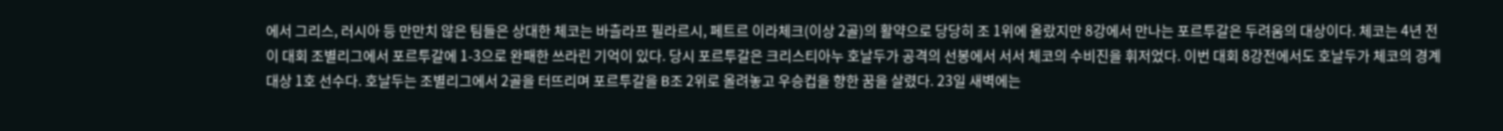에서 그리스, 러시아 등 만만치 않은 팀들은 상대한 체코는 바츨라프 필라르시, 페트르 이라체크(이상 2골)의 활약으로 당당히 조 1위에 올랐지만 8강에서 만나는 포르투갈은 두려움의 대상이다. 체코는 4년 전 이 대회 조별리그에서 포르투갈에 1-3으로 완패한 쓰라린 기억이 있다. 당시 포르투갈은 크리스티아누 호날두가 공격의 선봉에서 서서 체코의 수비진을 휘저었다. 이번 대회 8강전에서도 호날두가 체코의 경계 대상 1호 선수다. 호날두는 조별리그에서 2골을 터뜨리며 포르투갈을 B조 2위로 올려놓고 우승컵을 향한 꿈을 살렸다. 23일 새벽에는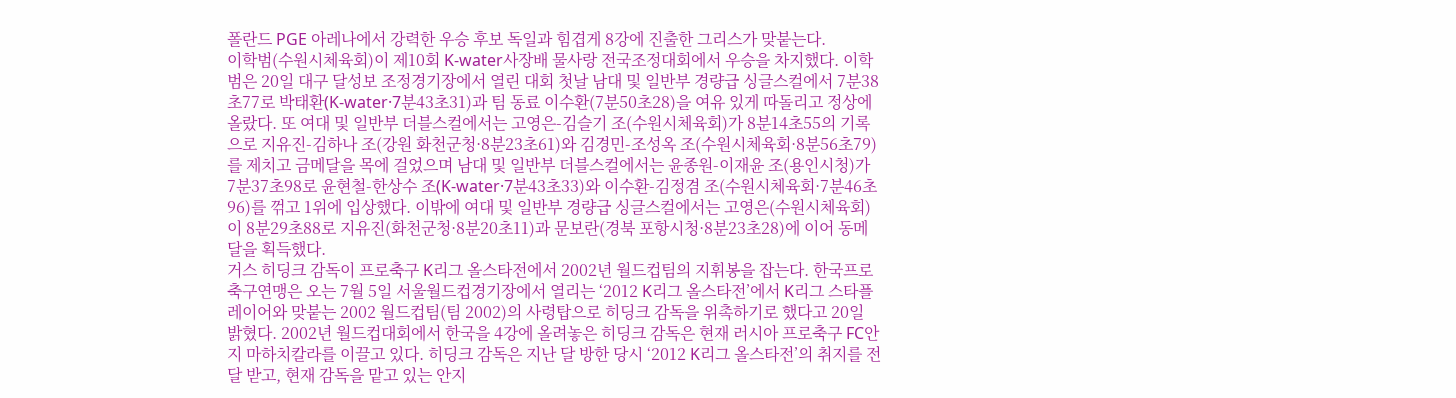폴란드 PGE 아레나에서 강력한 우승 후보 독일과 힘겹게 8강에 진출한 그리스가 맞붙는다.
이학범(수원시체육회)이 제10회 K-water사장배 물사랑 전국조정대회에서 우승을 차지했다. 이학범은 20일 대구 달성보 조정경기장에서 열린 대회 첫날 남대 및 일반부 경량급 싱글스컬에서 7분38초77로 박태환(K-water·7분43초31)과 팀 동료 이수환(7분50초28)을 여유 있게 따돌리고 정상에 올랐다. 또 여대 및 일반부 더블스컬에서는 고영은-김슬기 조(수원시체육회)가 8분14초55의 기록으로 지유진-김하나 조(강원 화천군청·8분23초61)와 김경민-조성옥 조(수원시체육회·8분56초79)를 제치고 금메달을 목에 걸었으며 남대 및 일반부 더블스컬에서는 윤종원-이재윤 조(용인시청)가 7분37초98로 윤현철-한상수 조(K-water·7분43초33)와 이수환-김정겸 조(수원시체육회·7분46초96)를 꺾고 1위에 입상했다. 이밖에 여대 및 일반부 경량급 싱글스컬에서는 고영은(수원시체육회)이 8분29초88로 지유진(화천군청·8분20초11)과 문보란(경북 포항시청·8분23초28)에 이어 동메달을 획득했다.
거스 히딩크 감독이 프로축구 K리그 올스타전에서 2002년 월드컵팀의 지휘봉을 잡는다. 한국프로축구연맹은 오는 7월 5일 서울월드컵경기장에서 열리는 ‘2012 K리그 올스타전’에서 K리그 스타플레이어와 맞붙는 2002 월드컵팀(팀 2002)의 사령탑으로 히딩크 감독을 위촉하기로 했다고 20일 밝혔다. 2002년 월드컵대회에서 한국을 4강에 올려놓은 히딩크 감독은 현재 러시아 프로축구 FC안지 마하치칼라를 이끌고 있다. 히딩크 감독은 지난 달 방한 당시 ‘2012 K리그 올스타전’의 취지를 전달 받고, 현재 감독을 맡고 있는 안지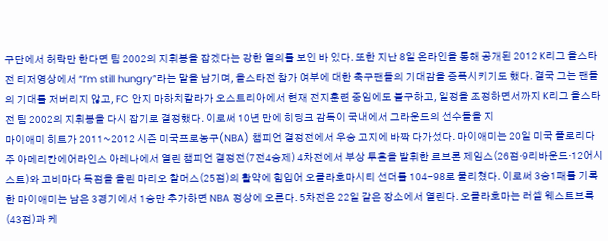구단에서 허락만 한다면 팀 2002의 지휘봉을 잡겠다는 강한 열의를 보인 바 있다. 또한 지난 8일 온라인을 통해 공개된 2012 K리그 올스타전 티저영상에서 “I’m still hungry”라는 말을 남기며, 올스타전 참가 여부에 대한 축구팬들의 기대감을 증폭시키기도 했다. 결국 그는 팬들의 기대를 저버리지 않고, FC 안지 마하치칼라가 오스트리아에서 현재 전지훈련 중임에도 불구하고, 일정을 조정하면서까지 K리그 올스타전 팀 2002의 지휘봉을 다시 잡기로 결정했다. 이로써 10년 만에 히딩크 감독이 국내에서 그라운드의 선수들을 지
마이애미 히트가 2011~2012 시즌 미국프로농구(NBA) 챔피언 결정전에서 우승 고지에 바짝 다가섰다. 마이애미는 20일 미국 플로리다주 아메리칸에어라인스 아레나에서 열린 챔피언 결정전(7전4승제) 4차전에서 부상 투혼을 발휘한 르브론 제임스(26점·9리바운드·12어시스트)와 고비마다 득점을 올린 마리오 찰머스(25점)의 활약에 힘입어 오클라호마시티 선더를 104-98로 물리쳤다. 이로써 3승1패를 기록한 마이애미는 남은 3경기에서 1승만 추가하면 NBA 정상에 오른다. 5차전은 22일 같은 장소에서 열린다. 오클라호마는 러셀 웨스트브룩(43점)과 케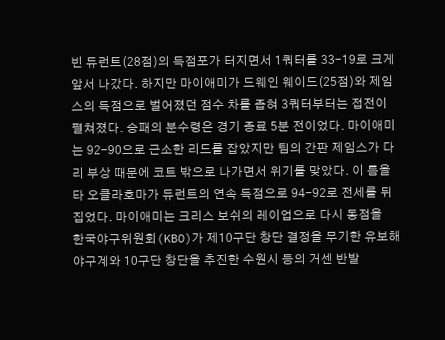빈 듀런트(28점)의 득점포가 터지면서 1쿼터를 33-19로 크게 앞서 나갔다. 하지만 마이애미가 드웨인 웨이드(25점)와 제임스의 득점으로 벌어졌던 점수 차를 좁혀 3쿼터부터는 접전이 펼쳐졌다. 승패의 분수령은 경기 종료 5분 전이었다. 마이애미는 92-90으로 근소한 리드를 잡았지만 팀의 간판 제임스가 다리 부상 때문에 코트 밖으로 나가면서 위기를 맞았다. 이 틈을 타 오클라호마가 듀런트의 연속 득점으로 94-92로 전세를 뒤집었다. 마이애미는 크리스 보쉬의 레이업으로 다시 동점을
한국야구위원회(KBO)가 제10구단 창단 결정을 무기한 유보해 야구계와 10구단 창단을 추진한 수원시 등의 거센 반발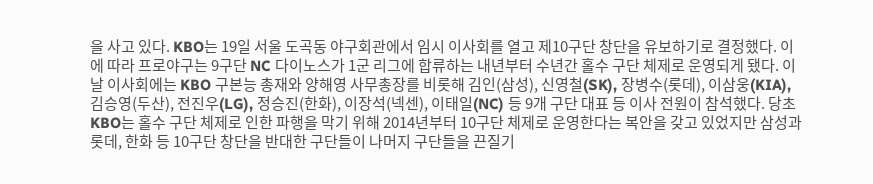을 사고 있다. KBO는 19일 서울 도곡동 야구회관에서 임시 이사회를 열고 제10구단 창단을 유보하기로 결정했다. 이에 따라 프로야구는 9구단 NC 다이노스가 1군 리그에 합류하는 내년부터 수년간 홀수 구단 체제로 운영되게 됐다. 이날 이사회에는 KBO 구본능 총재와 양해영 사무총장를 비롯해 김인(삼성), 신영철(SK), 장병수(롯데), 이삼웅(KIA), 김승영(두산), 전진우(LG), 정승진(한화), 이장석(넥센), 이태일(NC) 등 9개 구단 대표 등 이사 전원이 참석했다. 당초 KBO는 홀수 구단 체제로 인한 파행을 막기 위해 2014년부터 10구단 체제로 운영한다는 복안을 갖고 있었지만 삼성과 롯데, 한화 등 10구단 창단을 반대한 구단들이 나머지 구단들을 끈질기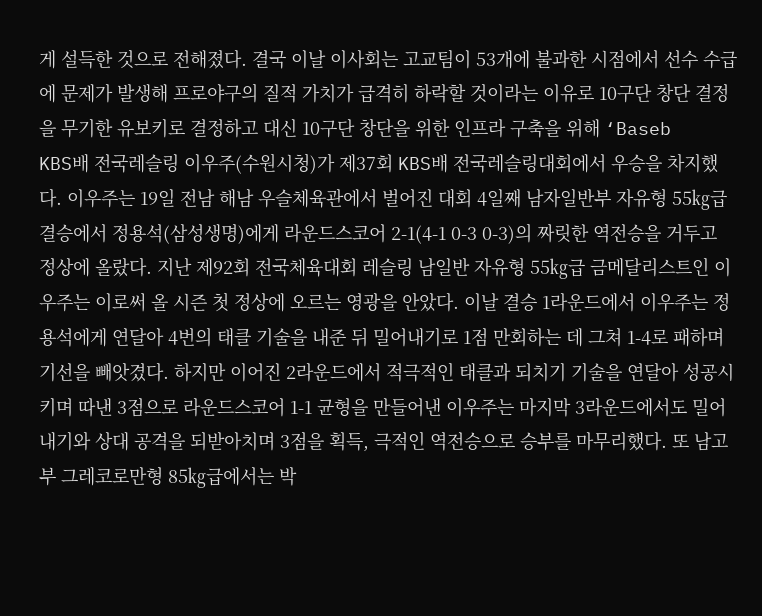게 설득한 것으로 전해졌다. 결국 이날 이사회는 고교팀이 53개에 불과한 시점에서 선수 수급에 문제가 발생해 프로야구의 질적 가치가 급격히 하락할 것이라는 이유로 10구단 창단 결정을 무기한 유보키로 결정하고 대신 10구단 창단을 위한 인프라 구축을 위해 ‘Baseb
KBS배 전국레슬링 이우주(수원시청)가 제37회 KBS배 전국레슬링대회에서 우승을 차지했다. 이우주는 19일 전남 해남 우슬체육관에서 벌어진 대회 4일째 남자일반부 자유형 55㎏급 결승에서 정용석(삼성생명)에게 라운드스코어 2-1(4-1 0-3 0-3)의 짜릿한 역전승을 거두고 정상에 올랐다. 지난 제92회 전국체육대회 레슬링 남일반 자유형 55㎏급 금메달리스트인 이우주는 이로써 올 시즌 첫 정상에 오르는 영광을 안았다. 이날 결승 1라운드에서 이우주는 정용석에게 연달아 4번의 태클 기술을 내준 뒤 밀어내기로 1점 만회하는 데 그쳐 1-4로 패하며 기선을 빼앗겼다. 하지만 이어진 2라운드에서 적극적인 태클과 되치기 기술을 연달아 성공시키며 따낸 3점으로 라운드스코어 1-1 균형을 만들어낸 이우주는 마지막 3라운드에서도 밀어내기와 상대 공격을 되받아치며 3점을 획득, 극적인 역전승으로 승부를 마무리했다. 또 남고부 그레코로만형 85㎏급에서는 박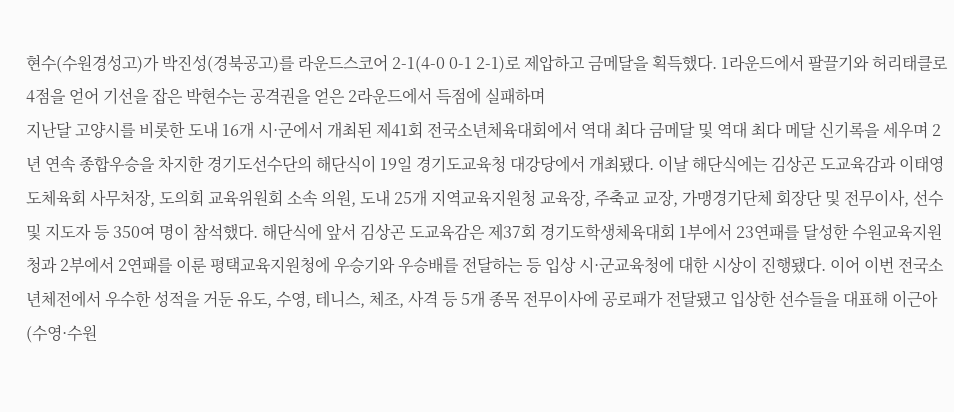현수(수원경성고)가 박진성(경북공고)를 라운드스코어 2-1(4-0 0-1 2-1)로 제압하고 금메달을 획득했다. 1라운드에서 팔끌기와 허리태클로 4점을 얻어 기선을 잡은 박현수는 공격권을 얻은 2라운드에서 득점에 실패하며
지난달 고양시를 비롯한 도내 16개 시·군에서 개최된 제41회 전국소년체육대회에서 역대 최다 금메달 및 역대 최다 메달 신기록을 세우며 2년 연속 종합우승을 차지한 경기도선수단의 해단식이 19일 경기도교육청 대강당에서 개최됐다. 이날 해단식에는 김상곤 도교육감과 이태영 도체육회 사무처장, 도의회 교육위원회 소속 의원, 도내 25개 지역교육지원청 교육장, 주축교 교장, 가맹경기단체 회장단 및 전무이사, 선수 및 지도자 등 350여 명이 참석했다. 해단식에 앞서 김상곤 도교육감은 제37회 경기도학생체육대회 1부에서 23연패를 달성한 수원교육지원청과 2부에서 2연패를 이룬 평택교육지원청에 우승기와 우승배를 전달하는 등 입상 시·군교육청에 대한 시상이 진행됐다. 이어 이번 전국소년체전에서 우수한 성적을 거둔 유도, 수영, 테니스, 체조, 사격 등 5개 종목 전무이사에 공로패가 전달됐고 입상한 선수들을 대표해 이근아(수영·수원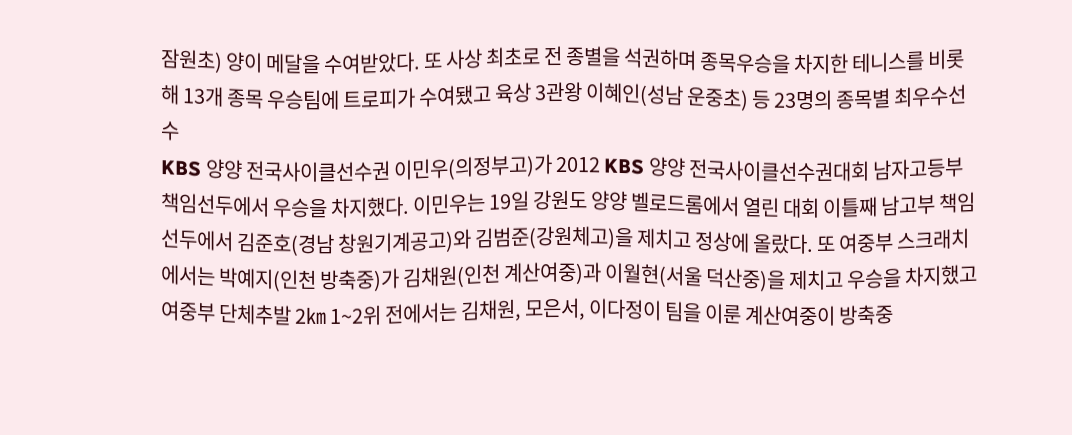잠원초) 양이 메달을 수여받았다. 또 사상 최초로 전 종별을 석권하며 종목우승을 차지한 테니스를 비롯해 13개 종목 우승팀에 트로피가 수여됐고 육상 3관왕 이혜인(성남 운중초) 등 23명의 종목별 최우수선수
KBS 양양 전국사이클선수권 이민우(의정부고)가 2012 KBS 양양 전국사이클선수권대회 남자고등부 책임선두에서 우승을 차지했다. 이민우는 19일 강원도 양양 벨로드롬에서 열린 대회 이틀째 남고부 책임선두에서 김준호(경남 창원기계공고)와 김범준(강원체고)을 제치고 정상에 올랐다. 또 여중부 스크래치에서는 박예지(인천 방축중)가 김채원(인천 계산여중)과 이월현(서울 덕산중)을 제치고 우승을 차지했고 여중부 단체추발 2㎞ 1~2위 전에서는 김채원, 모은서, 이다정이 팀을 이룬 계산여중이 방축중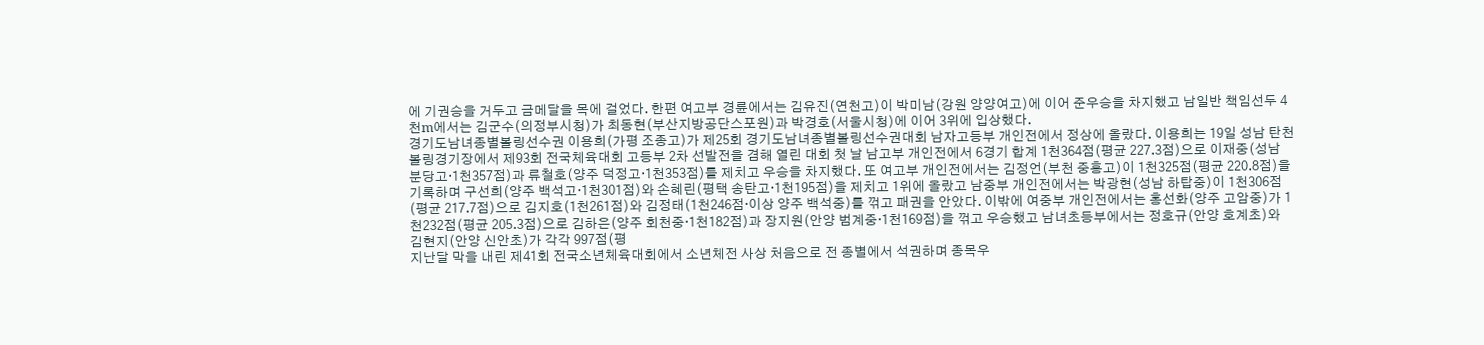에 기권승을 거두고 금메달을 목에 걸었다. 한편 여고부 경륜에서는 김유진(연천고)이 박미남(강원 양양여고)에 이어 준우승을 차지했고 남일반 책임선두 4천m에서는 김군수(의정부시청)가 최동현(부산지방공단스포원)과 박경호(서울시청)에 이어 3위에 입상했다.
경기도남녀종별볼링선수권 이용희(가평 조종고)가 제25회 경기도남녀종별볼링선수권대회 남자고등부 개인전에서 정상에 올랐다. 이용희는 19일 성남 탄천볼링경기장에서 제93회 전국체육대회 고등부 2차 선발전을 겸해 열린 대회 첫 날 남고부 개인전에서 6경기 합계 1천364점(평균 227.3점)으로 이재중(성남 분당고·1천357점)과 류철호(양주 덕정고·1천353점)를 제치고 우승을 차지했다. 또 여고부 개인전에서는 김정언(부천 중흥고)이 1천325점(평균 220.8점)을 기록하며 구선희(양주 백석고·1천301점)와 손혜린(평택 송탄고·1천195점)을 제치고 1위에 올랐고 남중부 개인전에서는 박광현(성남 하탑중)이 1천306점(평균 217.7점)으로 김지호(1천261점)와 김정태(1천246점·이상 양주 백석중)를 꺾고 패권을 안았다. 이밖에 여중부 개인전에서는 홍선화(양주 고암중)가 1천232점(평균 205.3점)으로 김하은(양주 회천중·1천182점)과 장지원(안양 범계중·1천169점)을 꺾고 우승했고 남녀초등부에서는 정호규(안양 호계초)와 김현지(안양 신안초)가 각각 997점(평
지난달 막을 내린 제41회 전국소년체육대회에서 소년체전 사상 처음으로 전 종별에서 석권하며 종목우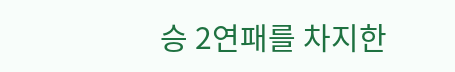승 2연패를 차지한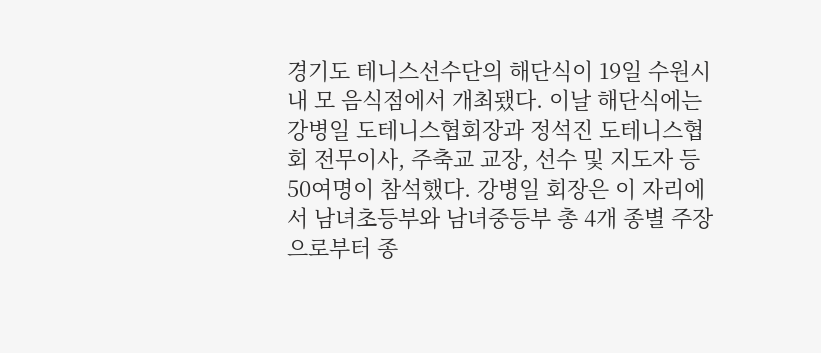경기도 테니스선수단의 해단식이 19일 수원시내 모 음식점에서 개최됐다. 이날 해단식에는 강병일 도테니스협회장과 정석진 도테니스협회 전무이사, 주축교 교장, 선수 및 지도자 등 50여명이 참석했다. 강병일 회장은 이 자리에서 남녀초등부와 남녀중등부 총 4개 종별 주장으로부터 종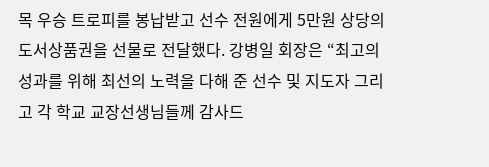목 우승 트로피를 봉납받고 선수 전원에게 5만원 상당의 도서상품권을 선물로 전달했다. 강병일 회장은 “최고의 성과를 위해 최선의 노력을 다해 준 선수 및 지도자 그리고 각 학교 교장선생님들께 감사드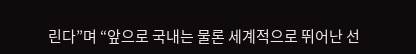린다”며 “앞으로 국내는 물론 세계적으로 뛰어난 선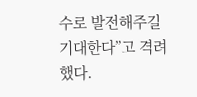수로 발전해주길 기대한다”고 격려했다.